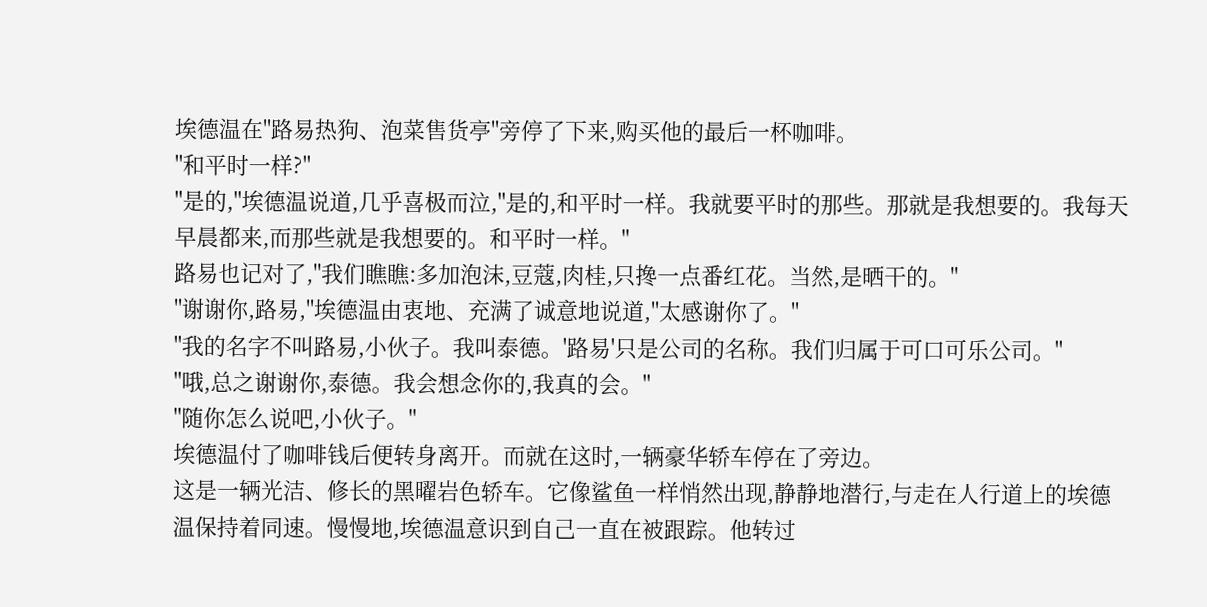埃德温在"路易热狗、泡菜售货亭"旁停了下来,购买他的最后一杯咖啡。
"和平时一样?"
"是的,"埃德温说道,几乎喜极而泣,"是的,和平时一样。我就要平时的那些。那就是我想要的。我每天早晨都来,而那些就是我想要的。和平时一样。"
路易也记对了,"我们瞧瞧:多加泡沫,豆蔻,肉桂,只搀一点番红花。当然,是晒干的。"
"谢谢你,路易,"埃德温由衷地、充满了诚意地说道,"太感谢你了。"
"我的名字不叫路易,小伙子。我叫泰德。'路易'只是公司的名称。我们归属于可口可乐公司。"
"哦,总之谢谢你,泰德。我会想念你的,我真的会。"
"随你怎么说吧,小伙子。"
埃德温付了咖啡钱后便转身离开。而就在这时,一辆豪华轿车停在了旁边。
这是一辆光洁、修长的黑曜岩色轿车。它像鲨鱼一样悄然出现,静静地潜行,与走在人行道上的埃德温保持着同速。慢慢地,埃德温意识到自己一直在被跟踪。他转过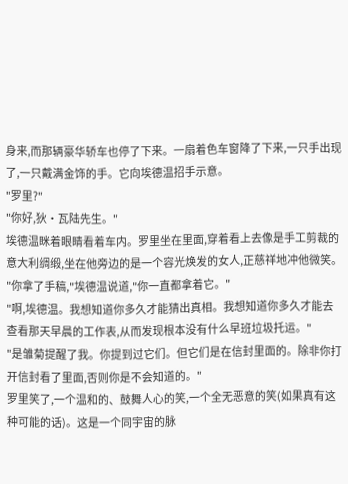身来,而那辆豪华轿车也停了下来。一扇着色车窗降了下来,一只手出现了,一只戴满金饰的手。它向埃德温招手示意。
"罗里?"
"你好,狄·瓦陆先生。"
埃德温眯着眼睛看着车内。罗里坐在里面,穿着看上去像是手工剪裁的意大利绸缎,坐在他旁边的是一个容光焕发的女人,正慈祥地冲他微笑。
"你拿了手稿,"埃德温说道,"你一直都拿着它。"
"啊,埃德温。我想知道你多久才能猜出真相。我想知道你多久才能去查看那天早晨的工作表,从而发现根本没有什么早班垃圾托运。"
"是雏菊提醒了我。你提到过它们。但它们是在信封里面的。除非你打开信封看了里面,否则你是不会知道的。"
罗里笑了,一个温和的、鼓舞人心的笑,一个全无恶意的笑(如果真有这种可能的话)。这是一个同宇宙的脉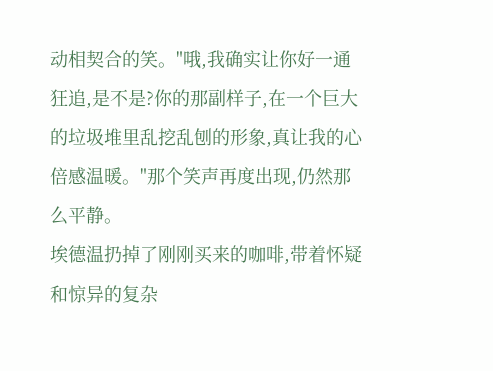动相契合的笑。"哦,我确实让你好一通狂追,是不是?你的那副样子,在一个巨大的垃圾堆里乱挖乱刨的形象,真让我的心倍感温暖。"那个笑声再度出现,仍然那么平静。
埃德温扔掉了刚刚买来的咖啡,带着怀疑和惊异的复杂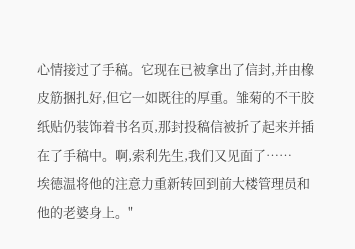心情接过了手稿。它现在已被拿出了信封,并由橡皮筋捆扎好,但它一如既往的厚重。雏菊的不干胶纸贴仍装饰着书名页,那封投稿信被折了起来并插在了手稿中。啊,索利先生,我们又见面了……
埃德温将他的注意力重新转回到前大楼管理员和他的老婆身上。"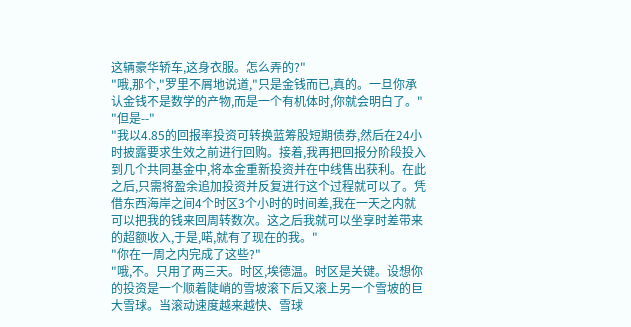这辆豪华轿车,这身衣服。怎么弄的?"
"哦,那个,"罗里不屑地说道,"只是金钱而已,真的。一旦你承认金钱不是数学的产物,而是一个有机体时,你就会明白了。"
"但是--"
"我以4.85的回报率投资可转换蓝筹股短期债券,然后在24小时披露要求生效之前进行回购。接着,我再把回报分阶段投入到几个共同基金中,将本金重新投资并在中线售出获利。在此之后,只需将盈余追加投资并反复进行这个过程就可以了。凭借东西海岸之间4个时区3个小时的时间差,我在一天之内就可以把我的钱来回周转数次。这之后我就可以坐享时差带来的超额收入,于是,喏,就有了现在的我。"
"你在一周之内完成了这些?"
"哦,不。只用了两三天。时区,埃德温。时区是关键。设想你的投资是一个顺着陡峭的雪坡滚下后又滚上另一个雪坡的巨大雪球。当滚动速度越来越快、雪球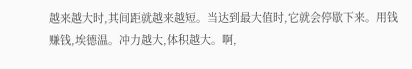越来越大时,其间距就越来越短。当达到最大值时,它就会停歇下来。用钱赚钱,埃德温。冲力越大,体积越大。啊,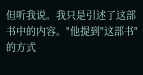但听我说。我只是引述了这部书中的内容。"他提到"这部书"的方式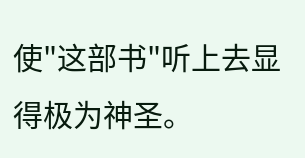使"这部书"听上去显得极为神圣。